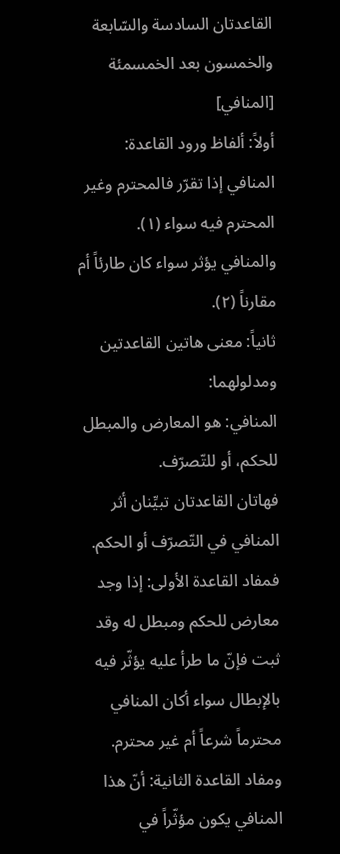القاعدتان السادسة والسّابعة والخمسون بعد الخمسمئة [المنافي]
أولاً: ألفاظ ورود القاعدة:
المنافي إذا تقرّر فالمحترم وغير المحترم فيه سواء (١).
والمنافي يؤثر سواء كان طارئاً أم مقارناً (٢).
ثانياً: معنى هاتين القاعدتين ومدلولهما:
المنافي: هو المعارض والمبطل للحكم، أو للتّصرّف.
فهاتان القاعدتان تبيِّنان أثر المنافي في التّصرّف أو الحكم.
فمفاد القاعدة الأولى: إذا وجد معارض للحكم ومبطل له وقد ثبت فإنّ ما طرأ عليه يؤثّر فيه بالإبطال سواء أكان المنافي محترماً شرعاً أم غير محترم.
ومفاد القاعدة الثانية: أنّ هذا المنافي يكون مؤثّراً في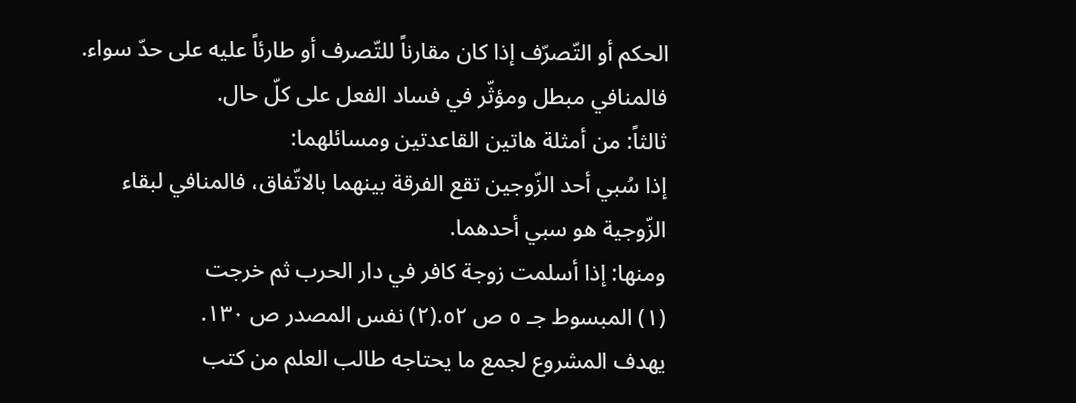الحكم أو التّصرّف إذا كان مقارناً للتّصرف أو طارئاً عليه على حدّ سواء.
فالمنافي مبطل ومؤثّر في فساد الفعل على كلّ حال.
ثالثاً: من أمثلة هاتين القاعدتين ومسائلهما:
إذا سُبي أحد الزّوجين تقع الفرقة بينهما بالاتّفاق، فالمنافي لبقاء الزّوجية هو سبي أحدهما.
ومنها: إذا أسلمت زوجة كافر في دار الحرب ثم خرجت
(١) المبسوط جـ ٥ ص ٥٢.(٢) نفس المصدر ص ١٣٠.
يهدف المشروع لجمع ما يحتاجه طالب العلم من كتب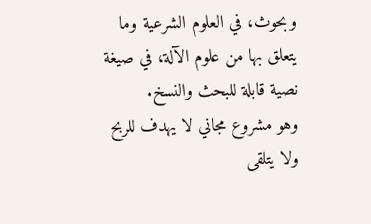وبحوث، في العلوم الشرعية وما يتعلق بها من علوم الآلة، في صيغة نصية قابلة للبحث والنسخ.
وهو مشروع مجاني لا يهدف للربح ولا يتلقى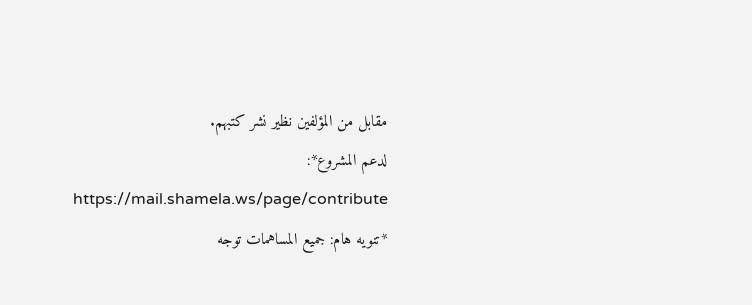مقابل من المؤلفين نظير نشر كتبهم.
لدعم المشروع*: https://mail.shamela.ws/page/contribute
*تنويه هام: جميع المساهمات توجه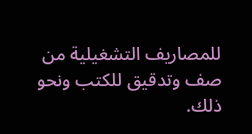للمصاريف التشغيلية من صف وتدقيق للكتب ونحو ذلك.